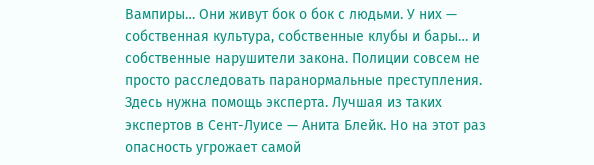Вампиры… Они живут бок о бок с людьми. У них — собственная культура, собственные клубы и бары… и собственные нарушители закона. Полиции совсем не просто расследовать паранормальные преступления. Здесь нужна помощь эксперта. Лучшая из таких экспертов в Сент-Луисе — Анита Блейк. Но на этот раз опасность угрожает самой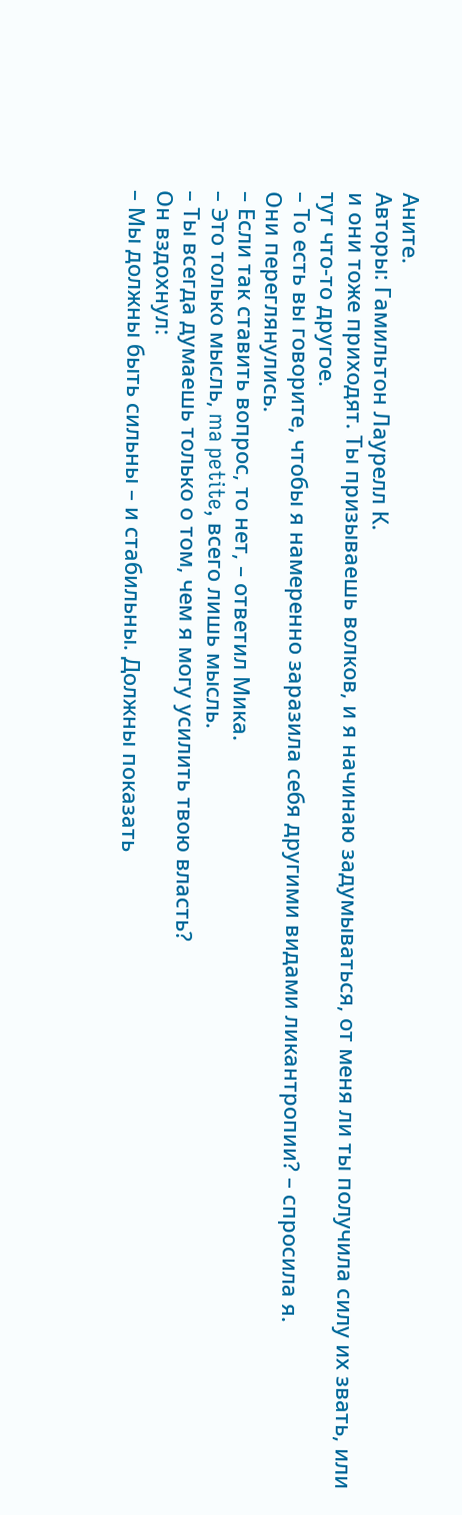Аните.
Авторы: Гамильтон Лаурелл К.
и они тоже приходят. Ты призываешь волков, и я начинаю задумываться, от меня ли ты получила силу их звать, или тут что-то другое.
– То есть вы говорите, чтобы я намеренно заразила себя другими видами ликантропии? – спросила я.
Они переглянулись.
– Если так ставить вопрос, то нет, – ответил Мика.
– Это только мысль, ma petite, всего лишь мысль.
– Ты всегда думаешь только о том, чем я могу усилить твою власть?
Он вздохнул:
– Мы должны быть сильны – и стабильны. Должны показать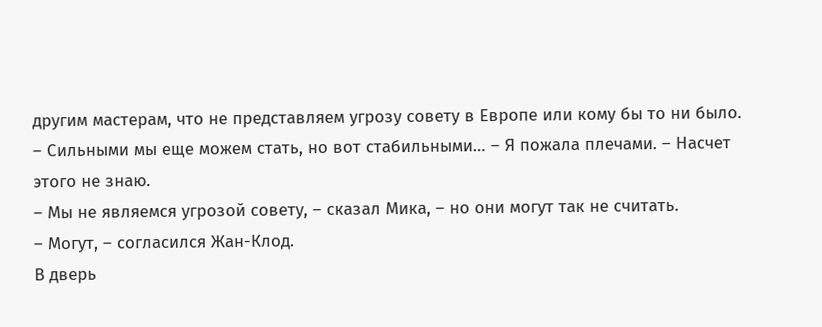другим мастерам, что не представляем угрозу совету в Европе или кому бы то ни было.
– Сильными мы еще можем стать, но вот стабильными… – Я пожала плечами. – Насчет этого не знаю.
– Мы не являемся угрозой совету, – сказал Мика, – но они могут так не считать.
– Могут, – согласился Жан-Клод.
В дверь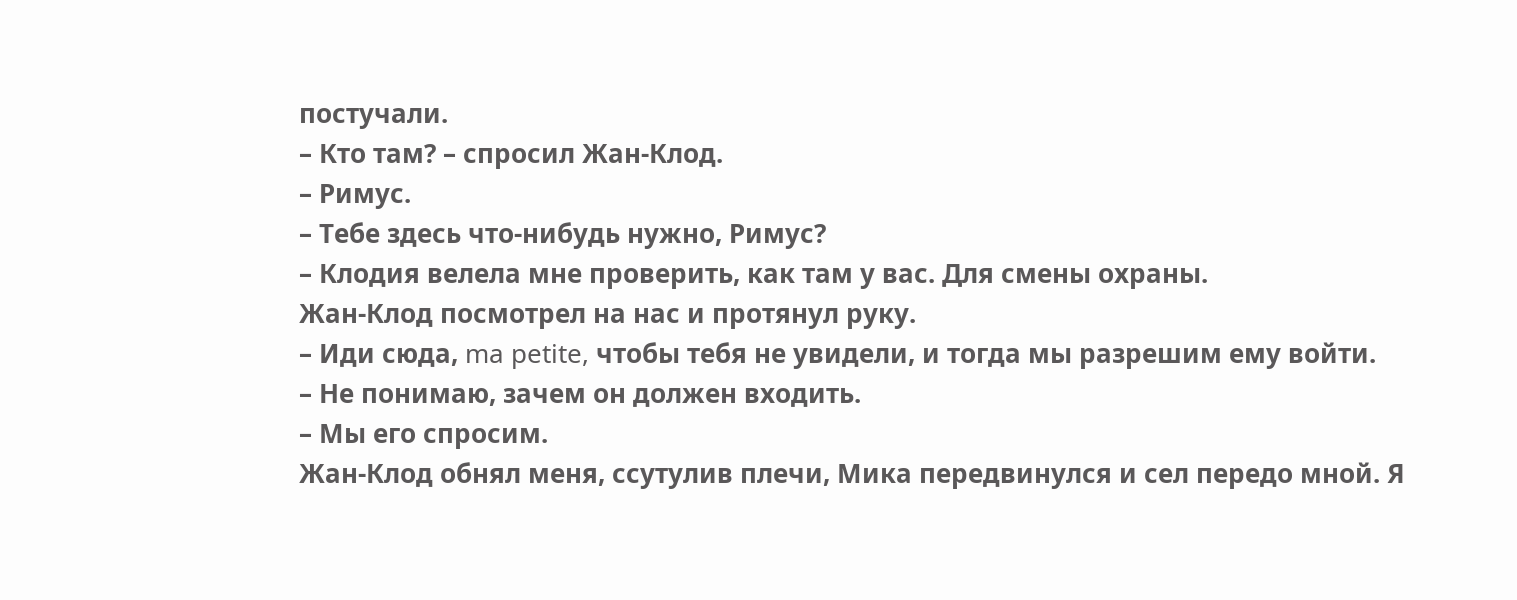постучали.
– Кто там? – спросил Жан-Клод.
– Римус.
– Тебе здесь что-нибудь нужно, Римус?
– Клодия велела мне проверить, как там у вас. Для смены охраны.
Жан-Клод посмотрел на нас и протянул руку.
– Иди сюда, ma petite, чтобы тебя не увидели, и тогда мы разрешим ему войти.
– Не понимаю, зачем он должен входить.
– Мы его спросим.
Жан-Клод обнял меня, ссутулив плечи, Мика передвинулся и сел передо мной. Я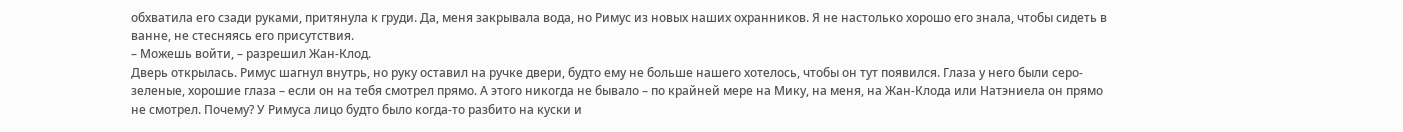обхватила его сзади руками, притянула к груди. Да, меня закрывала вода, но Римус из новых наших охранников. Я не настолько хорошо его знала, чтобы сидеть в ванне, не стесняясь его присутствия.
– Можешь войти, – разрешил Жан-Клод.
Дверь открылась. Римус шагнул внутрь, но руку оставил на ручке двери, будто ему не больше нашего хотелось, чтобы он тут появился. Глаза у него были серо-зеленые, хорошие глаза – если он на тебя смотрел прямо. А этого никогда не бывало – по крайней мере на Мику, на меня, на Жан-Клода или Натэниела он прямо не смотрел. Почему? У Римуса лицо будто было когда-то разбито на куски и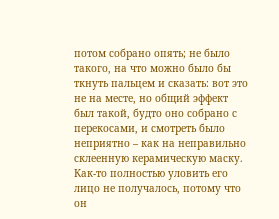потом собрано опять; не было такого, на что можно было бы ткнуть пальцем и сказать: вот это не на месте, но общий эффект был такой, будто оно собрано с перекосами, и смотреть было неприятно – как на неправильно склеенную керамическую маску.
Как-то полностью уловить его лицо не получалось, потому что он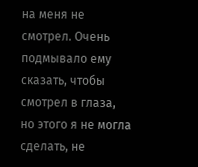на меня не смотрел. Очень подмывало ему сказать, чтобы смотрел в глаза, но этого я не могла сделать, не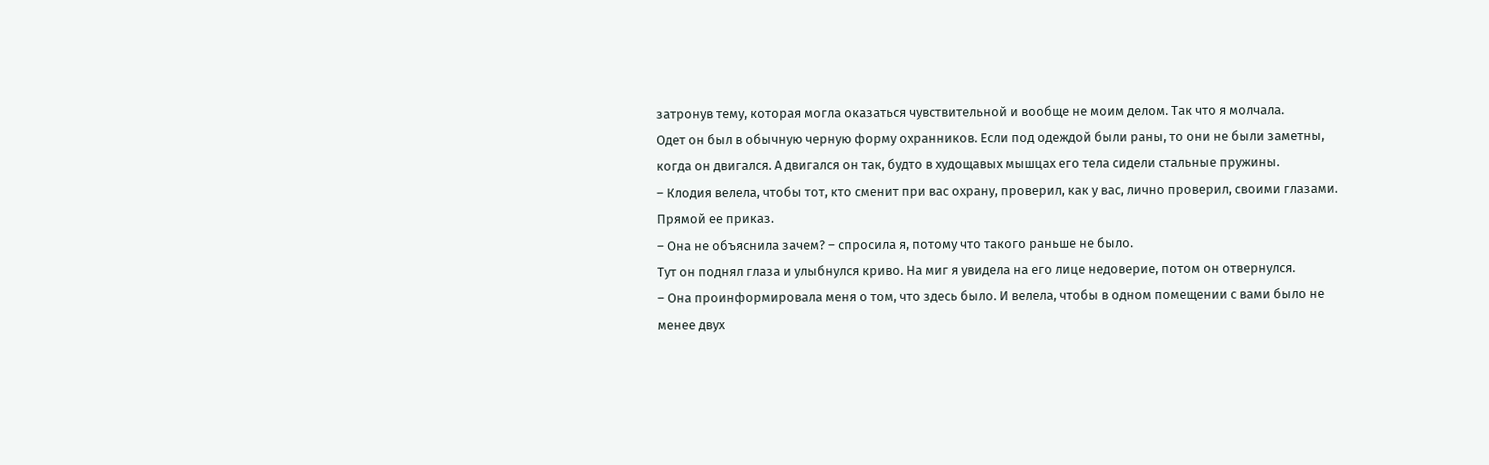затронув тему, которая могла оказаться чувствительной и вообще не моим делом. Так что я молчала.
Одет он был в обычную черную форму охранников. Если под одеждой были раны, то они не были заметны, когда он двигался. А двигался он так, будто в худощавых мышцах его тела сидели стальные пружины.
– Клодия велела, чтобы тот, кто сменит при вас охрану, проверил, как у вас, лично проверил, своими глазами. Прямой ее приказ.
– Она не объяснила зачем? – спросила я, потому что такого раньше не было.
Тут он поднял глаза и улыбнулся криво. На миг я увидела на его лице недоверие, потом он отвернулся.
– Она проинформировала меня о том, что здесь было. И велела, чтобы в одном помещении с вами было не менее двух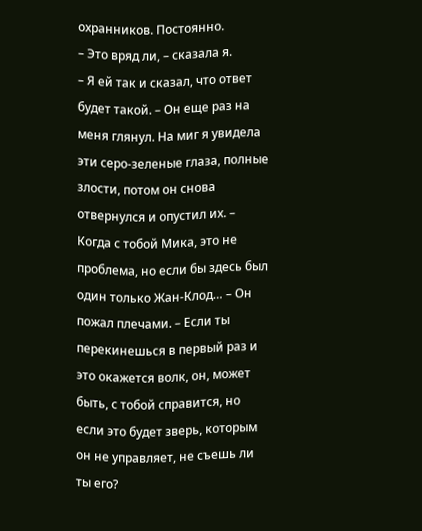охранников. Постоянно.
– Это вряд ли, – сказала я.
– Я ей так и сказал, что ответ будет такой. – Он еще раз на меня глянул. На миг я увидела эти серо-зеленые глаза, полные злости, потом он снова отвернулся и опустил их. – Когда с тобой Мика, это не проблема, но если бы здесь был один только Жан-Клод… – Он пожал плечами. – Если ты перекинешься в первый раз и это окажется волк, он, может быть, с тобой справится, но если это будет зверь, которым он не управляет, не съешь ли ты его?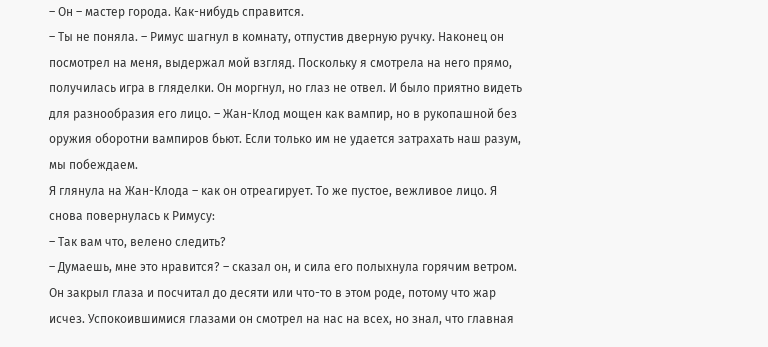– Он – мастер города. Как-нибудь справится.
– Ты не поняла. – Римус шагнул в комнату, отпустив дверную ручку. Наконец он посмотрел на меня, выдержал мой взгляд. Поскольку я смотрела на него прямо, получилась игра в гляделки. Он моргнул, но глаз не отвел. И было приятно видеть для разнообразия его лицо. – Жан-Клод мощен как вампир, но в рукопашной без оружия оборотни вампиров бьют. Если только им не удается затрахать наш разум, мы побеждаем.
Я глянула на Жан-Клода – как он отреагирует. То же пустое, вежливое лицо. Я снова повернулась к Римусу:
– Так вам что, велено следить?
– Думаешь, мне это нравится? – сказал он, и сила его полыхнула горячим ветром. Он закрыл глаза и посчитал до десяти или что-то в этом роде, потому что жар исчез. Успокоившимися глазами он смотрел на нас на всех, но знал, что главная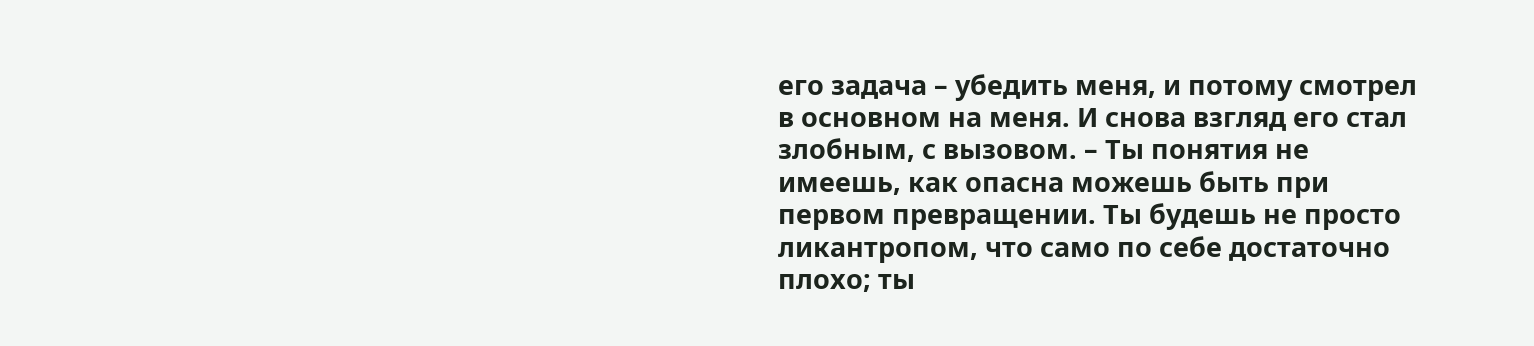его задача – убедить меня, и потому смотрел в основном на меня. И снова взгляд его стал злобным, с вызовом. – Ты понятия не имеешь, как опасна можешь быть при первом превращении. Ты будешь не просто ликантропом, что само по себе достаточно плохо; ты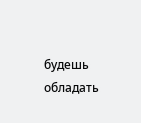будешь обладать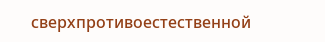сверхпротивоестественной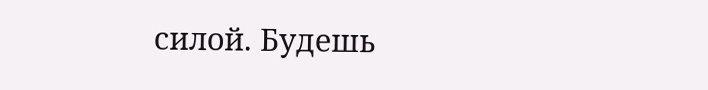силой. Будешь